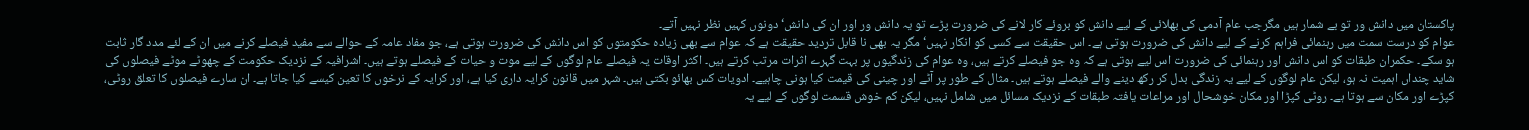پاکستان میں دانش ور تو بے شمار ہیں مگرجب عام آدمی کی بھلائی کے لیے دانش کو بروئے کار لانے کی ضرورت پڑے تو یہ دانش ور اور ان کی دانش‘ دونوں کہیں نظر نہیں آتے۔
عوام کو درست سمت میں رہنمائی فراہم کرنے کے لیے دانش کی ضرورت ہوتی ہے۔ اس حقیقت سے کسی کو انکار نہیں‘ مگر یہ بھی نا قابل تردید حقیقت ہے کہ عوام سے بھی زیادہ حکومتوں کو اس دانش کی ضرورت ہوتی ہے، جو مفاد عامہ کے حوالے سے مفید فیصلے کرنے میں ان کے لئے مدد گار ثابت ہو سکے۔ حکمران طبقات کو اس دانش اور رہنمائی کی ضرورت اس لیے ہوتی ہے کہ وہ جو فیصلے کرتے ہیں، وہ عوام کی زندگیوں پر بہت گہرے اثرات مرتب کرتے ہیں۔ اکثر اوقات یہ فیصلے عام لوگوں کے لیے موت و حیات کے فیصلے ہوتے ہیں۔ اشرافیہ کے نزدیک حکومت کے چھوٹے موٹے فیصلوں کی شاید چنداں اہمیت نہ ہو، لیکن عام لوگوں کے لیے یہ زندگی بدل کر رکھ دینے والے فیصلے ہوتے ہیں۔ مثال کے طور پر آٹے اور چینی کی قیمت کیا ہونی چاہیے۔ ادویات کس بھائو بکتی ہیں۔ شہر میں قانون کرایہ داری کیا ہے، اور کرایہ کے نرخوں کا تعین کیسے کیا جاتا ہے۔ ان سارے فیصلوں کا تعلق روٹی، کپڑے اور مکان سے ہوتا ہے۔ روٹی کپڑا اور مکان خوشحال اور مراعات یافتہ طبقات کے نزدیک مسائل میں شامل نہیں، لیکن کم خوش قسمت لوگوں کے لیے یہ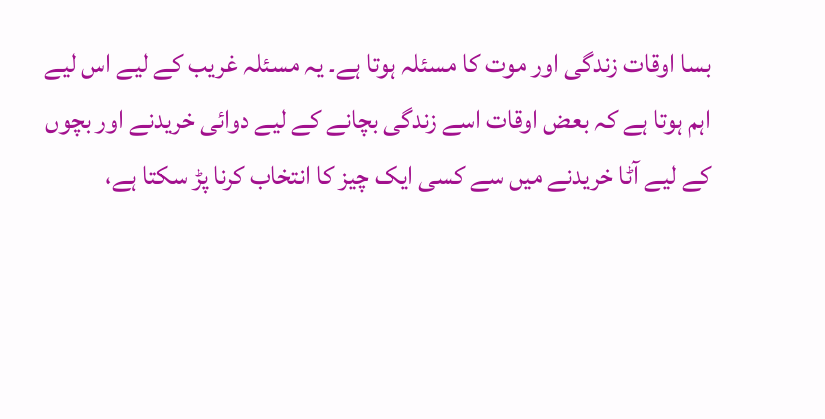بسا اوقات زندگی اور موت کا مسئلہ ہوتا ہے۔ یہ مسئلہ غریب کے لیے اس لیے اہم ہوتا ہے کہ بعض اوقات اسے زندگی بچانے کے لیے دوائی خریدنے اور بچوں کے لیے آٹا خریدنے میں سے کسی ایک چیز کا انتخاب کرنا پڑ سکتا ہے،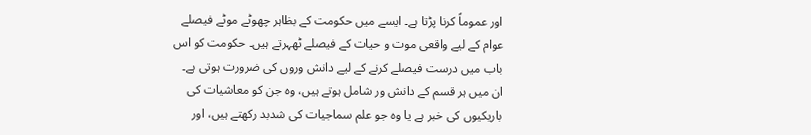اور عموماً کرنا پڑتا ہے۔ ایسے میں حکومت کے بظاہر چھوٹے موٹے فیصلے عوام کے لیے واقعی موت و حیات کے فیصلے ٹھہرتے ہیں۔ حکومت کو اس باب میں درست فیصلے کرنے کے لیے دانش وروں کی ضرورت ہوتی ہے۔ ان میں ہر قسم کے دانش ور شامل ہوتے ہیں، وہ جن کو معاشیات کی باریکیوں کی خبر ہے یا وہ جو علم سماجیات کی شدبد رکھتے ہیں، اور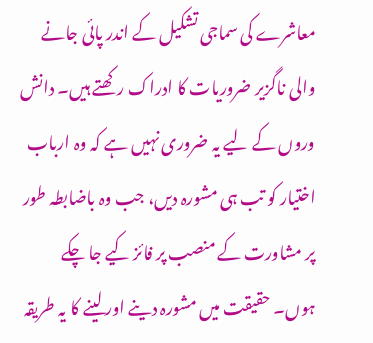معاشرے کی سماجی تشکیل کے اندر پائی جانے والی ناگزیر ضروریات کا ادراک رکھتے ہیں۔ دانش وروں کے لیے یہ ضروری نہیں ہے کہ وہ ارباب اختیار کو تب ہی مشورہ دیں، جب وہ باضابطہ طور پر مشاورت کے منصب پر فائز کیے جا چکے ہوں۔ حقیقت میں مشورہ دینے اور لینے کا یہ طریقہ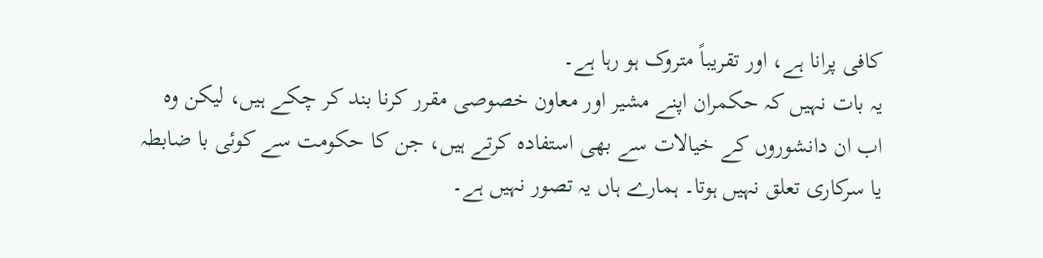کافی پرانا ہے، اور تقریباً متروک ہو رہا ہے۔
یہ بات نہیں کہ حکمران اپنے مشیر اور معاون خصوصی مقرر کرنا بند کر چکے ہیں، لیکن وہ اب ان دانشوروں کے خیالات سے بھی استفادہ کرتے ہیں، جن کا حکومت سے کوئی با ضابطہ یا سرکاری تعلق نہیں ہوتا۔ ہمارے ہاں یہ تصور نہیں ہے۔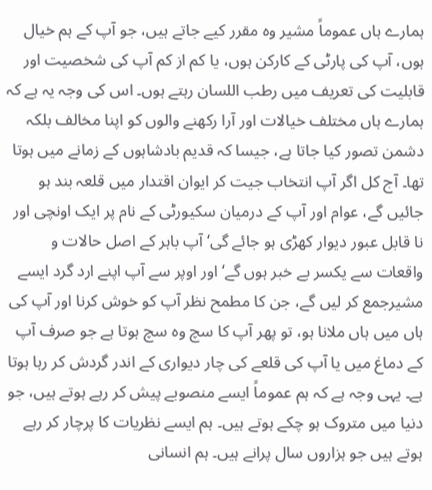ہمارے ہاں عموماً مشیر وہ مقرر کیے جاتے ہیں، جو آپ کے ہم خیال ہوں، آپ کی پارٹی کے کارکن ہوں، یا کم از کم آپ کی شخصیت اور قابلیت کی تعریف میں رطب اللسان رہتے ہوں۔ اس کی وجہ یہ ہے کہ ہمارے ہاں مختلف خیالات اور آرا رکھنے والوں کو اپنا مخالف بلکہ دشمن تصور کیا جاتا ہے، جیسا کہ قدیم بادشاہوں کے زمانے میں ہوتا تھا۔ آج کل اگر آپ انتخاب جیت کر ایوان اقتدار میں قلعہ بند ہو جائیں گے، عوام اور آپ کے درمیان سکیورٹی کے نام پر ایک اونچی اور نا قابل عبور دیوار کھڑی ہو جائے گی‘ آپ باہر کے اصل حالات و واقعات سے یکسر بے خبر ہوں گے‘ اور اوپر سے آپ اپنے ارد گرد ایسے مشیرجمع کر لیں گے، جن کا مطمح نظر آپ کو خوش کرنا اور آپ کی ہاں میں ہاں ملانا ہو، تو پھر آپ کا سچ وہ سچ ہوتا ہے جو صرف آپ کے دماغ میں یا آپ کی قلعے کی چار دیواری کے اندر گردش کر رہا ہوتا ہے۔ یہی وجہ ہے کہ ہم عموماً ایسے منصوبے پیش کر رہے ہوتے ہیں، جو دنیا میں متروک ہو چکے ہوتے ہیں۔ ہم ایسے نظریات کا پرچار کر رہے ہوتے ہیں جو ہزاروں سال پرانے ہیں۔ ہم انسانی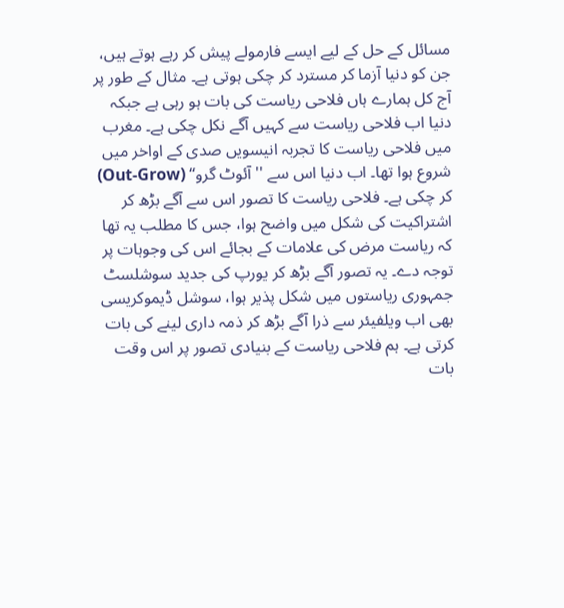مسائل کے حل کے لیے ایسے فارمولے پیش کر رہے ہوتے ہیں، جن کو دنیا آزما کر مسترد کر چکی ہوتی ہے۔ مثال کے طور پر آج کل ہمارے ہاں فلاحی ریاست کی بات ہو رہی ہے جبکہ دنیا اب فلاحی ریاست سے کہیں آگے نکل چکی ہے۔ مغرب میں فلاحی ریاست کا تجربہ انیسویں صدی کے اواخر میں شروع ہوا تھا۔ اب دنیا اس سے ''آئوٹ گرو‘‘ (Out-Grow) کر چکی ہے۔ فلاحی ریاست کا تصور اس سے آگے بڑھ کر اشتراکیت کی شکل میں واضح ہوا، جس کا مطلب یہ تھا کہ ریاست مرض کی علامات کے بجائے اس کی وجوہات پر توجہ دے۔ یہ تصور آگے بڑھ کر یورپ کی جدید سوشلسٹ جمہوری ریاستوں میں شکل پذیر ہوا، سوشل ڈیموکریسی بھی اب ویلفیئر سے ذرا آگے بڑھ کر ذمہ داری لینے کی بات کرتی ہے۔ ہم فلاحی ریاست کے بنیادی تصور پر اس وقت بات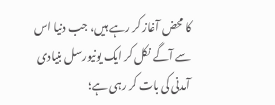کا محض آغاز کر رہے ہیں، جب دنیا اس سے آگے نکل کر ایک یونیورسل بنیادی آمدنی کی بات کر رہی ہے؛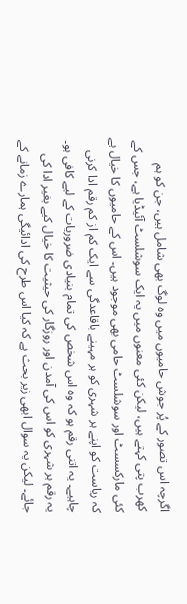اگرچہ اس تصور کے پُر جوش حامیوں میں وہ لوگ بھی شامل ہیں، جن کو ہم کھرب پتی کہتے ہیں، لیکن کئی معنوں میں یہ ایک سوشلسٹ آئیڈیا ہے، جس کے کئی مارکسسٹ اور سوشلسٹ حامی بھی موجود ہیں۔ اس کے حامیوں کا خیال ہے کہ ریاست کو اپنے ہر شہری کو ہر مہینے باقاعدگی سے ایک کم از کم رقم ادا کرنی چاہیے۔ یہ اتنی رقم ہو کہ وہ اس شخص کی تمام بنیادی ضروریات کے لیے کافی ہو۔ یہ رقم ہر شہری کو اس کی آمدن اور روزگار کی حیثیت کا خیال کیے بغیر ادا کی جائے۔ لیکن یہ سوال ابھی زیر بحث ہے کہ کیا اس طرح کی ادائیگی ہمارے زمانے کے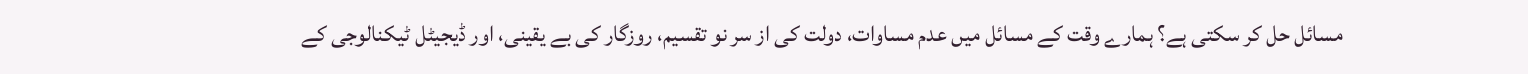مسائل حل کر سکتی ہے؟ ہمارے وقت کے مسائل میں عدم مساوات، دولت کی از سر نو تقسیم، روزگار کی بے یقینی، اور ڈیجیٹل ٹیکنالوجی کے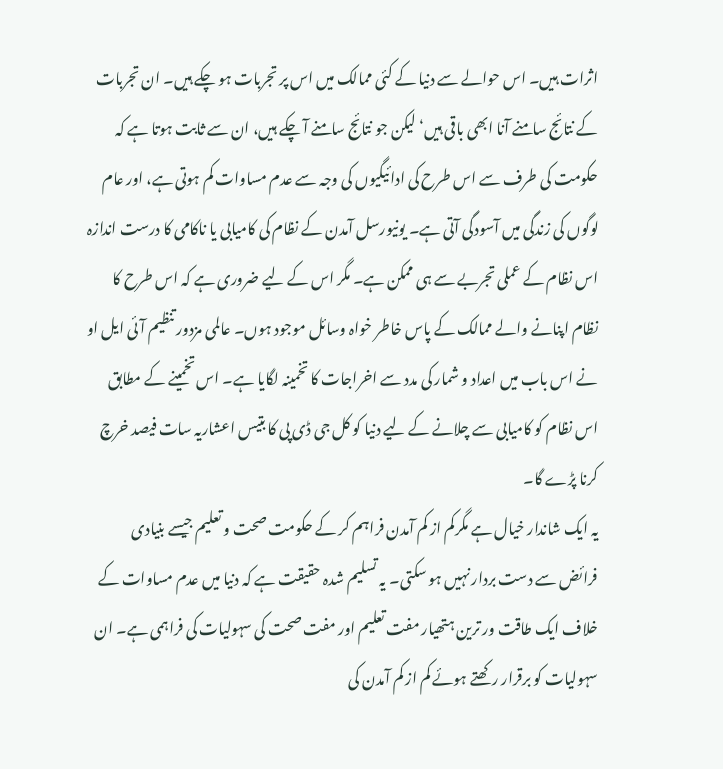اثرات ہیں۔ اس حوالے سے دنیا کے کئی ممالک میں اس پر تجربات ہو چکے ہیں۔ ان تجربات کے نتائج سامنے آنا ابھی باقی ہیں‘ لیکن جو نتائج سامنے آ چکے ہیں، ان سے ثابت ہوتا ہے کہ حکومت کی طرف سے اس طرح کی ادائیگیوں کی وجہ سے عدم مساوات کم ہوتی ہے، اور عام لوگوں کی زندگی میں آسودگی آتی ہے۔ یونیورسل آمدن کے نظام کی کامیابی یا ناکامی کا درست اندازہ اس نظام کے عملی تجربے سے ہی ممکن ہے۔ مگر اس کے لیے ضروری ہے کہ اس طرح کا نظام اپنانے والے ممالک کے پاس خاطر خواہ وسائل موجود ہوں۔ عالمی مزدور تنظیم آئی ایل او نے اس باب میں اعداد و شمار کی مدد سے اخراجات کا تخمینہ لگایا ہے۔ اس تخمینے کے مطابق اس نظام کو کامیابی سے چلانے کے لیے دنیا کو کل جی ڈی پی کا بتیس اعشاریہ سات فیصد خرچ کرنا پڑے گا۔
یہ ایک شاندار خیال ہے مگرکم از کم آمدن فراہم کر کے حکومت صحت و تعلیم جیسے بنیادی فرائض سے دست بردار نہیں ہو سکتی۔ یہ تسلیم شدہ حقیقت ہے کہ دنیا میں عدم مساوات کے خلاف ایک طاقت ور ترین ہتھیار مفت تعلیم اور مفت صحت کی سہولیات کی فراہمی ہے۔ ان سہولیات کو برقرار رکھتے ہوئے کم از کم آمدن کی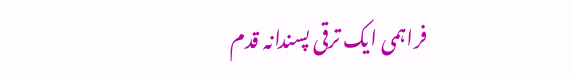فراہمی ایک ترقی پسندانہ قدم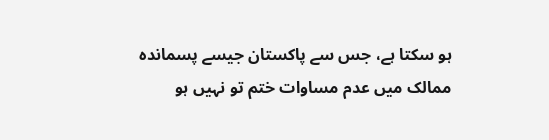ہو سکتا ہے، جس سے پاکستان جیسے پسماندہ ممالک میں عدم مساوات ختم تو نہیں ہو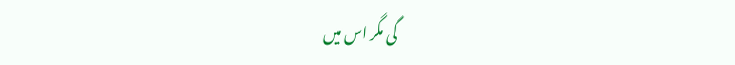گی مگر اس میں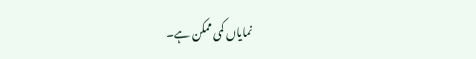نمایاں کمی ممکن ہے۔